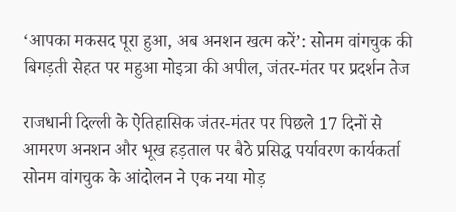‘आपका मकसद पूरा हुआ, अब अनशन खत्म करें’: सोनम वांगचुक की बिगड़ती सेहत पर महुआ मोइत्रा की अपील, जंतर-मंतर पर प्रदर्शन तेज

राजधानी दिल्ली के ऐतिहासिक जंतर-मंतर पर पिछले 17 दिनों से आमरण अनशन और भूख हड़ताल पर बैठे प्रसिद्ध पर्यावरण कार्यकर्ता सोनम वांगचुक के आंदोलन ने एक नया मोड़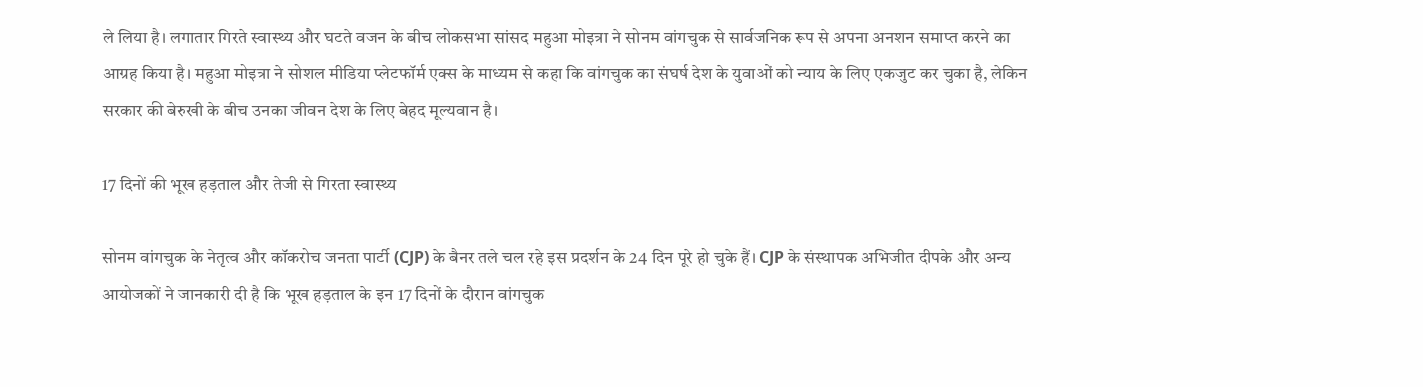ले लिया है। लगातार गिरते स्वास्थ्य और घटते वजन के बीच लोकसभा सांसद महुआ मोइत्रा ने सोनम वांगचुक से सार्वजनिक रूप से अपना अनशन समाप्त करने का आग्रह किया है। महुआ मोइत्रा ने सोशल मीडिया प्लेटफॉर्म एक्स के माध्यम से कहा कि वांगचुक का संघर्ष देश के युवाओं को न्याय के लिए एकजुट कर चुका है, लेकिन सरकार की बेरुखी के बीच उनका जीवन देश के लिए बेहद मूल्यवान है।

17 दिनों की भूख हड़ताल और तेजी से गिरता स्वास्थ्य

सोनम वांगचुक के नेतृत्व और कॉकरोच जनता पार्टी (CJP) के बैनर तले चल रहे इस प्रदर्शन के 24 दिन पूरे हो चुके हैं। CJP के संस्थापक अभिजीत दीपके और अन्य आयोजकों ने जानकारी दी है कि भूख हड़ताल के इन 17 दिनों के दौरान वांगचुक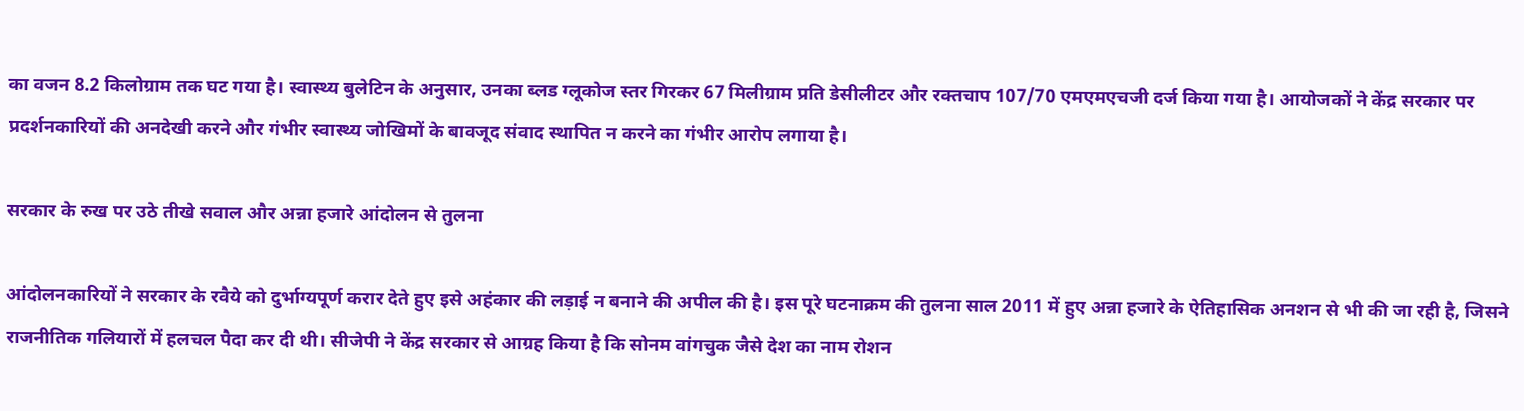का वजन 8.2 किलोग्राम तक घट गया है। स्वास्थ्य बुलेटिन के अनुसार, उनका ब्लड ग्लूकोज स्तर गिरकर 67 मिलीग्राम प्रति डेसीलीटर और रक्तचाप 107/70 एमएमएचजी दर्ज किया गया है। आयोजकों ने केंद्र सरकार पर प्रदर्शनकारियों की अनदेखी करने और गंभीर स्वास्थ्य जोखिमों के बावजूद संवाद स्थापित न करने का गंभीर आरोप लगाया है।

सरकार के रुख पर उठे तीखे सवाल और अन्ना हजारे आंदोलन से तुलना

आंदोलनकारियों ने सरकार के रवैये को दुर्भाग्यपूर्ण करार देते हुए इसे अहंकार की लड़ाई न बनाने की अपील की है। इस पूरे घटनाक्रम की तुलना साल 2011 में हुए अन्ना हजारे के ऐतिहासिक अनशन से भी की जा रही है, जिसने राजनीतिक गलियारों में हलचल पैदा कर दी थी। सीजेपी ने केंद्र सरकार से आग्रह किया है कि सोनम वांगचुक जैसे देश का नाम रोशन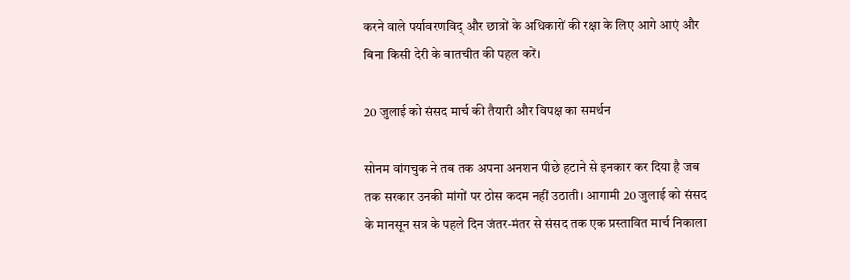करने वाले पर्यावरणविद् और छात्रों के अधिकारों की रक्षा के लिए आगे आएं और बिना किसी देरी के बातचीत की पहल करें।

20 जुलाई को संसद मार्च की तैयारी और विपक्ष का समर्थन

सोनम वांगचुक ने तब तक अपना अनशन पीछे हटाने से इनकार कर दिया है जब तक सरकार उनकी मांगों पर ठोस कदम नहीं उठाती। आगामी 20 जुलाई को संसद के मानसून सत्र के पहले दिन जंतर-मंतर से संसद तक एक प्रस्तावित मार्च निकाला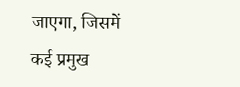जाएगा, जिसमें कई प्रमुख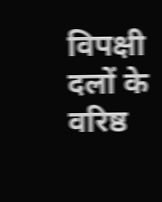विपक्षी दलों के वरिष्ठ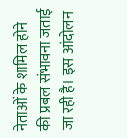नेताओं के शामिल होने की प्रबल संभावना जताई जा रही है। इस आंदोलन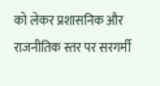को लेकर प्रशासनिक और राजनीतिक स्तर पर सरगर्मी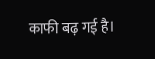काफी बढ़ गई है।